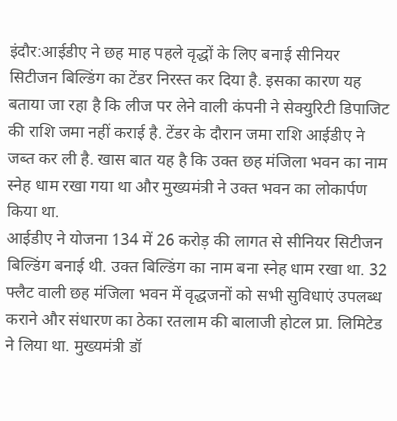इंदौर:आईडीए ने छह माह पहले वृद्धों के लिए बनाई सीनियर सिटीजन बिल्डिंग का टेंडर निरस्त कर दिया है. इसका कारण यह बताया जा रहा है कि लीज पर लेने वाली कंपनी ने सेक्युरिटी डिपाजिट की राशि जमा नहीं कराई है. टेंडर के दौरान जमा राशि आईडीए ने जब्त कर ली है. खास बात यह है कि उक्त छह मंजिला भवन का नाम स्नेह धाम रखा गया था और मुख्यमंत्री ने उक्त भवन का लोकार्पण किया था.
आईडीए ने योजना 134 में 26 करोड़ की लागत से सीनियर सिटीजन बिल्डिंग बनाई थी. उक्त बिल्डिंग का नाम बना स्नेह धाम रखा था. 32 फ्लैट वाली छह मंजिला भवन में वृद्धजनों को सभी सुविधाएं उपलब्ध कराने और संधारण का ठेका रतलाम की बालाजी होटल प्रा. लिमिटेड ने लिया था. मुख्यमंत्री डॉ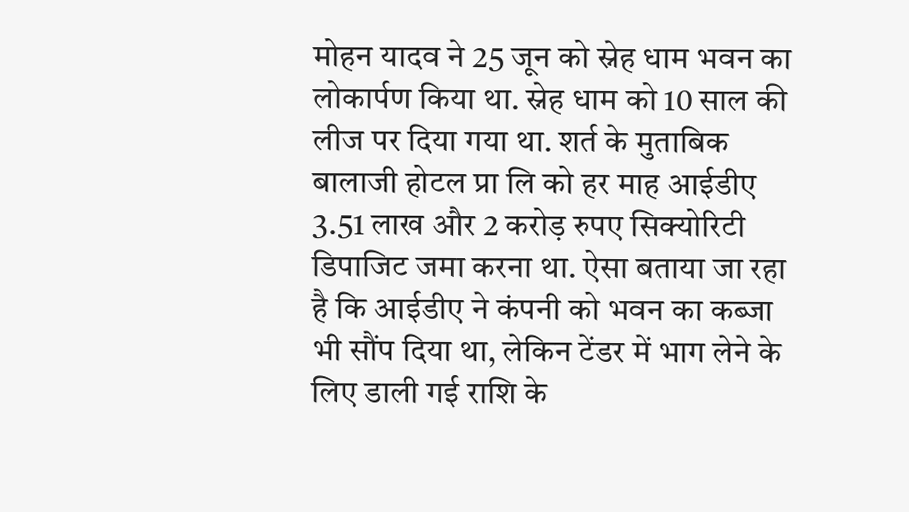मोहन यादव ने 25 जून को स्नेह धाम भवन का लोकार्पण किया था. स्नेह धाम को 10 साल की लीज पर दिया गया था. शर्त के मुताबिक बालाजी होटल प्रा लि को हर माह आईडीए 3.51 लाख और 2 करोड़ रुपए सिक्योरिटी डिपाजिट जमा करना था. ऐसा बताया जा रहा है कि आईडीए ने कंपनी को भवन का कब्जा भी सौंप दिया था, लेकिन टेंडर में भाग लेने के लिए डाली गई राशि के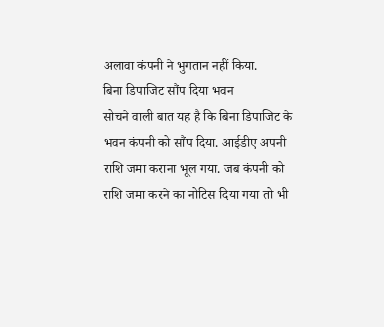अलावा कंपनी ने भुगतान नहीं किया.
बिना डिपाजिट सौंप दिया भवन
सोचने वाली बात यह है कि बिना डिपाजिट के भवन कंपनी को सौंप दिया. आईडीए अपनी राशि जमा कराना भूल गया. जब कंपनी को राशि जमा करने का नोटिस दिया गया तो भी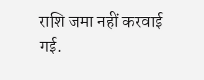राशि जमा नहीं करवाई गई.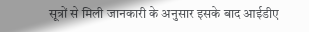सूत्रों से मिली जानकारी के अनुसार इसके बाद आईडीए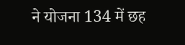ने योजना 134 में छह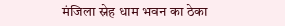मंजिला स्नेह धाम भवन का ठेका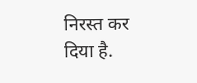निरस्त कर दिया है.